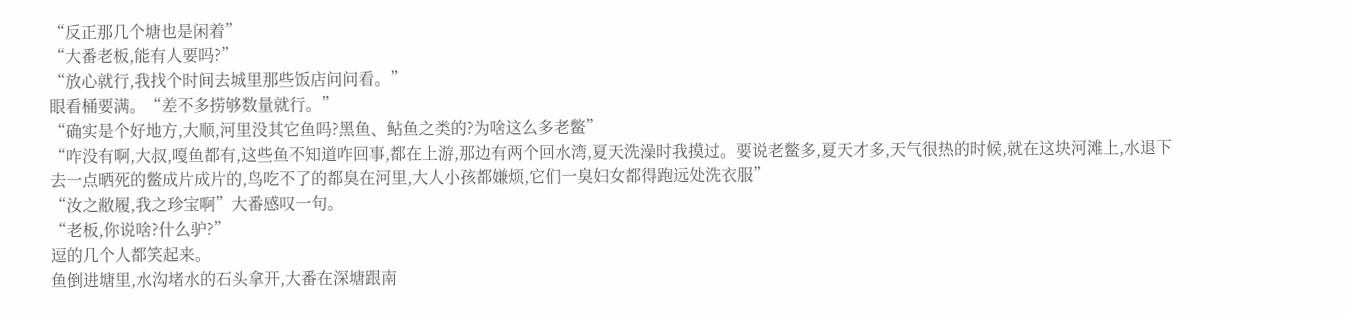“反正那几个塘也是闲着”
“大番老板,能有人要吗?”
“放心就行,我找个时间去城里那些饭店问问看。”
眼看桶要满。“差不多捞够数量就行。”
“确实是个好地方,大顺,河里没其它鱼吗?黑鱼、鲇鱼之类的?为啥这么多老鳖”
“咋没有啊,大叔,嘎鱼都有,这些鱼不知道咋回事,都在上游,那边有两个回水湾,夏天洗澡时我摸过。要说老鳖多,夏天才多,天气很热的时候,就在这块河滩上,水退下去一点晒死的鳖成片成片的,鸟吃不了的都臭在河里,大人小孩都嫌烦,它们一臭妇女都得跑远处洗衣服”
“汝之敝履,我之珍宝啊”大番感叹一句。
“老板,你说啥?什么驴?”
逗的几个人都笑起来。
鱼倒进塘里,水沟堵水的石头拿开,大番在深塘跟南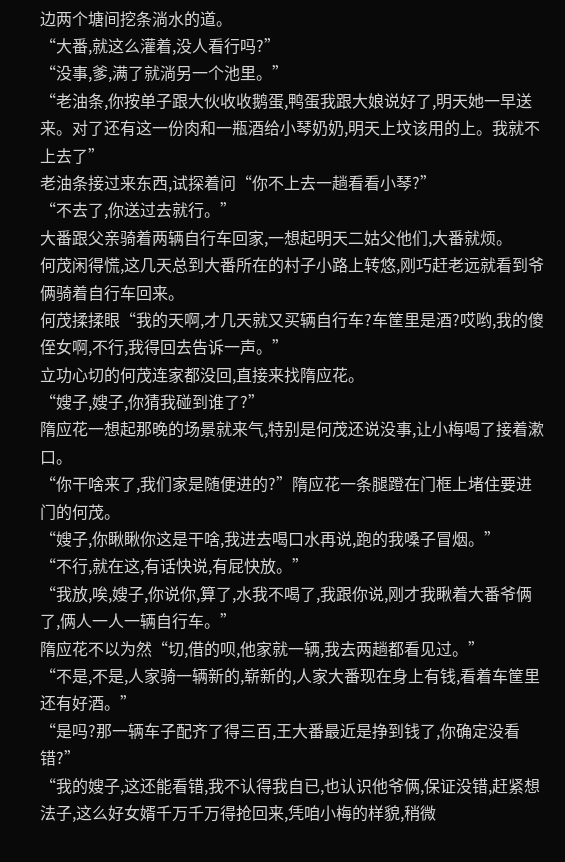边两个塘间挖条淌水的道。
“大番,就这么灌着,没人看行吗?”
“没事,爹,满了就淌另一个池里。”
“老油条,你按单子跟大伙收收鹅蛋,鸭蛋我跟大娘说好了,明天她一早送来。对了还有这一份肉和一瓶酒给小琴奶奶,明天上坟该用的上。我就不上去了”
老油条接过来东西,试探着问“你不上去一趟看看小琴?”
“不去了,你送过去就行。”
大番跟父亲骑着两辆自行车回家,一想起明天二姑父他们,大番就烦。
何茂闲得慌,这几天总到大番所在的村子小路上转悠,刚巧赶老远就看到爷俩骑着自行车回来。
何茂揉揉眼“我的天啊,才几天就又买辆自行车?车筐里是酒?哎哟,我的傻侄女啊,不行,我得回去告诉一声。”
立功心切的何茂连家都没回,直接来找隋应花。
“嫂子,嫂子,你猜我碰到谁了?”
隋应花一想起那晚的场景就来气,特别是何茂还说没事,让小梅喝了接着漱口。
“你干啥来了,我们家是随便进的?”隋应花一条腿蹬在门框上堵住要进门的何茂。
“嫂子,你瞅瞅你这是干啥,我进去喝口水再说,跑的我嗓子冒烟。”
“不行,就在这,有话快说,有屁快放。”
“我放,唉,嫂子,你说你,算了,水我不喝了,我跟你说,刚才我瞅着大番爷俩了,俩人一人一辆自行车。”
隋应花不以为然“切,借的呗,他家就一辆,我去两趟都看见过。”
“不是,不是,人家骑一辆新的,崭新的,人家大番现在身上有钱,看着车筐里还有好酒。”
“是吗?那一辆车子配齐了得三百,王大番最近是挣到钱了,你确定没看错?”
“我的嫂子,这还能看错,我不认得我自已,也认识他爷俩,保证没错,赶紧想法子,这么好女婿千万千万得抢回来,凭咱小梅的样貌,稍微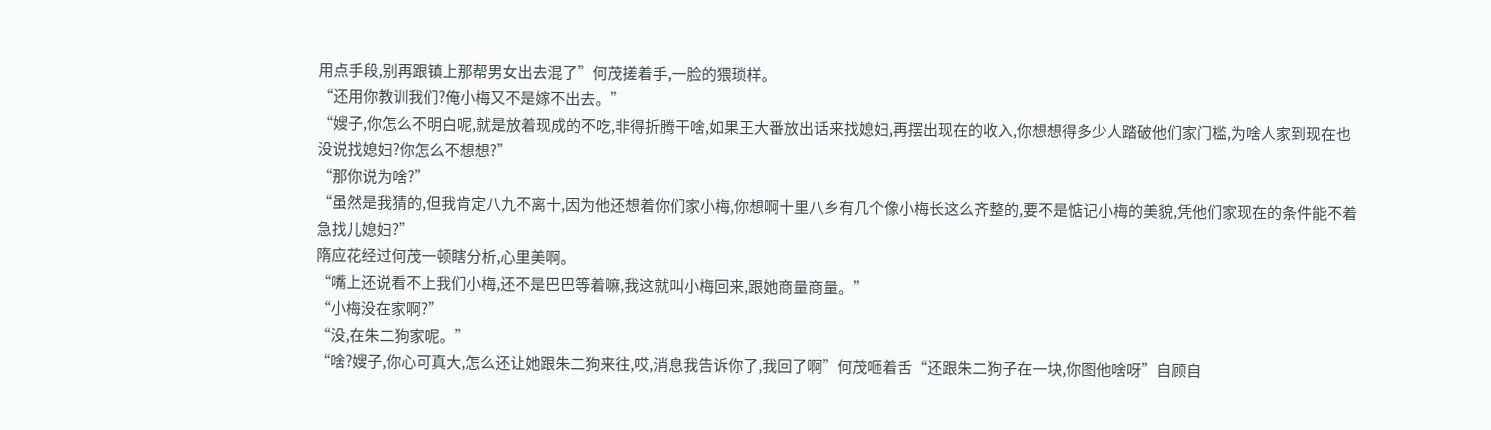用点手段,别再跟镇上那帮男女出去混了”何茂搓着手,一脸的猥琐样。
“还用你教训我们?俺小梅又不是嫁不出去。”
“嫂子,你怎么不明白呢,就是放着现成的不吃,非得折腾干啥,如果王大番放出话来找媳妇,再摆出现在的收入,你想想得多少人踏破他们家门槛,为啥人家到现在也没说找媳妇?你怎么不想想?”
“那你说为啥?”
“虽然是我猜的,但我肯定八九不离十,因为他还想着你们家小梅,你想啊十里八乡有几个像小梅长这么齐整的,要不是惦记小梅的美貌,凭他们家现在的条件能不着急找儿媳妇?”
隋应花经过何茂一顿瞎分析,心里美啊。
“嘴上还说看不上我们小梅,还不是巴巴等着嘛,我这就叫小梅回来,跟她商量商量。”
“小梅没在家啊?”
“没,在朱二狗家呢。”
“啥?嫂子,你心可真大,怎么还让她跟朱二狗来往,哎,消息我告诉你了,我回了啊”何茂咂着舌“还跟朱二狗子在一块,你图他啥呀”自顾自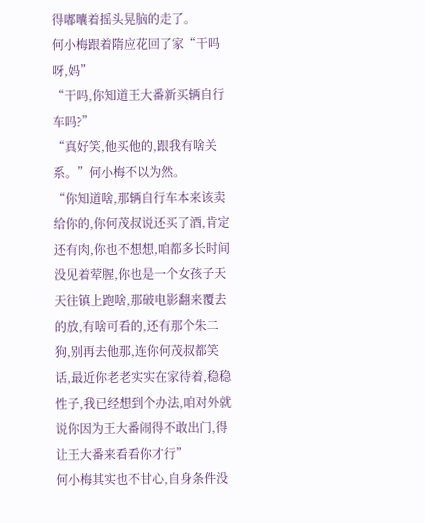得嘟囔着摇头晃脑的走了。
何小梅跟着隋应花回了家“干吗呀,妈”
“干吗,你知道王大番新买辆自行车吗?”
“真好笑,他买他的,跟我有啥关系。”何小梅不以为然。
“你知道啥,那辆自行车本来该卖给你的,你何茂叔说还买了酒,肯定还有肉,你也不想想,咱都多长时间没见着荤腥,你也是一个女孩子天天往镇上跑啥,那破电影翻来覆去的放,有啥可看的,还有那个朱二狗,别再去他那,连你何茂叔都笑话,最近你老老实实在家待着,稳稳性子,我已经想到个办法,咱对外就说你因为王大番闹得不敢出门,得让王大番来看看你才行”
何小梅其实也不甘心,自身条件没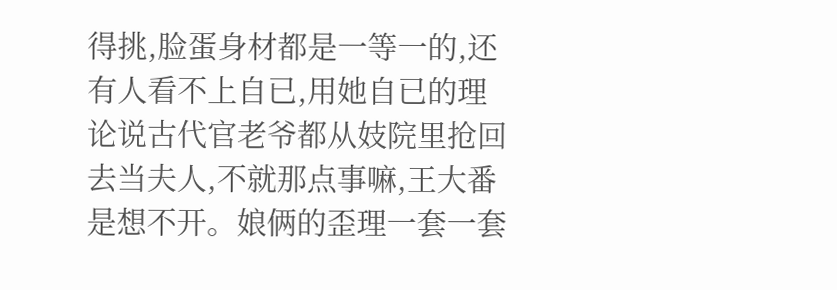得挑,脸蛋身材都是一等一的,还有人看不上自已,用她自已的理论说古代官老爷都从妓院里抢回去当夫人,不就那点事嘛,王大番是想不开。娘俩的歪理一套一套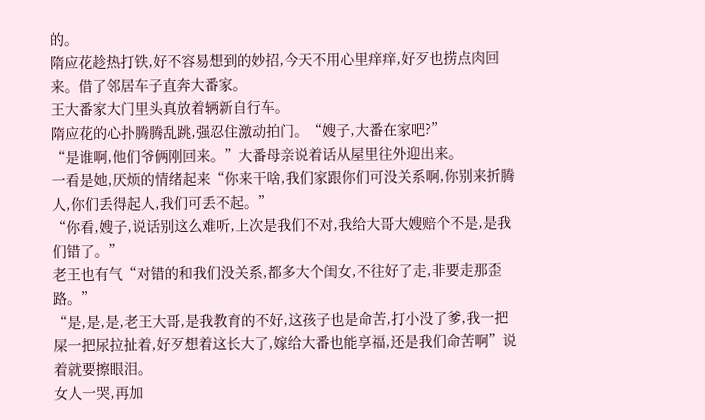的。
隋应花趁热打铁,好不容易想到的妙招,今天不用心里痒痒,好歹也捞点肉回来。借了邻居车子直奔大番家。
王大番家大门里头真放着辆新自行车。
隋应花的心扑腾腾乱跳,强忍住激动拍门。“嫂子,大番在家吧?”
“是谁啊,他们爷俩刚回来。”大番母亲说着话从屋里往外迎出来。
一看是她,厌烦的情绪起来“你来干啥,我们家跟你们可没关系啊,你别来折腾人,你们丢得起人,我们可丢不起。”
“你看,嫂子,说话别这么难听,上次是我们不对,我给大哥大嫂赔个不是,是我们错了。”
老王也有气“对错的和我们没关系,都多大个闺女,不往好了走,非要走那歪路。”
“是,是,是,老王大哥,是我教育的不好,这孩子也是命苦,打小没了爹,我一把屎一把尿拉扯着,好歹想着这长大了,嫁给大番也能享福,还是我们命苦啊”说着就要擦眼泪。
女人一哭,再加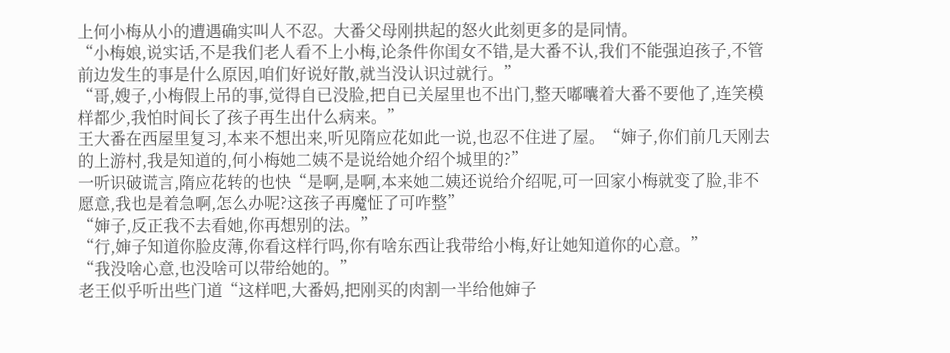上何小梅从小的遭遇确实叫人不忍。大番父母刚拱起的怒火此刻更多的是同情。
“小梅娘,说实话,不是我们老人看不上小梅,论条件你闺女不错,是大番不认,我们不能强迫孩子,不管前边发生的事是什么原因,咱们好说好散,就当没认识过就行。”
“哥,嫂子,小梅假上吊的事,觉得自已没脸,把自已关屋里也不出门,整天嘟囔着大番不要他了,连笑模样都少,我怕时间长了孩子再生出什么病来。”
王大番在西屋里复习,本来不想出来,听见隋应花如此一说,也忍不住进了屋。“婶子,你们前几天刚去的上游村,我是知道的,何小梅她二姨不是说给她介绍个城里的?”
一听识破谎言,隋应花转的也快“是啊,是啊,本来她二姨还说给介绍呢,可一回家小梅就变了脸,非不愿意,我也是着急啊,怎么办呢?这孩子再魔怔了可咋整”
“婶子,反正我不去看她,你再想别的法。”
“行,婶子知道你脸皮薄,你看这样行吗,你有啥东西让我带给小梅,好让她知道你的心意。”
“我没啥心意,也没啥可以带给她的。”
老王似乎听出些门道“这样吧,大番妈,把刚买的肉割一半给他婶子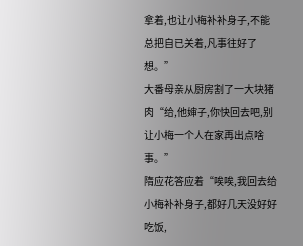拿着,也让小梅补补身子,不能总把自已关着,凡事往好了想。”
大番母亲从厨房割了一大块猪肉“给,他婶子,你快回去吧,别让小梅一个人在家再出点啥事。”
隋应花答应着“唉唉,我回去给小梅补补身子,都好几天没好好吃饭,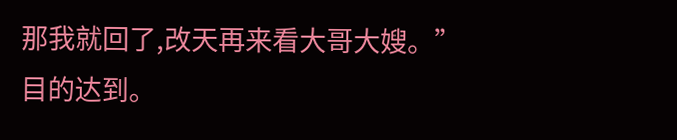那我就回了,改天再来看大哥大嫂。”
目的达到。